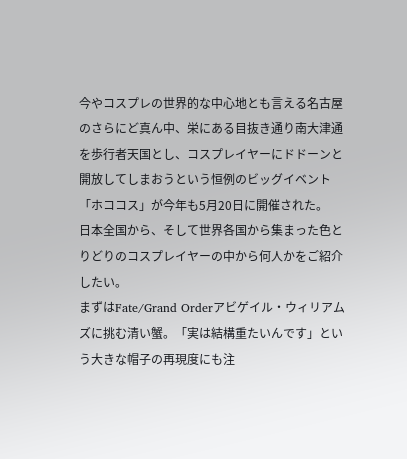今やコスプレの世界的な中心地とも言える名古屋のさらにど真ん中、栄にある目抜き通り南大津通を歩行者天国とし、コスプレイヤーにドドーンと開放してしまおうという恒例のビッグイベント「ホココス」が今年も5月20日に開催された。
日本全国から、そして世界各国から集まった色とりどりのコスプレイヤーの中から何人かをご紹介したい。
まずはFate/Grand Orderアビゲイル・ウィリアムズに挑む清い蟹。「実は結構重たいんです」という大きな帽子の再現度にも注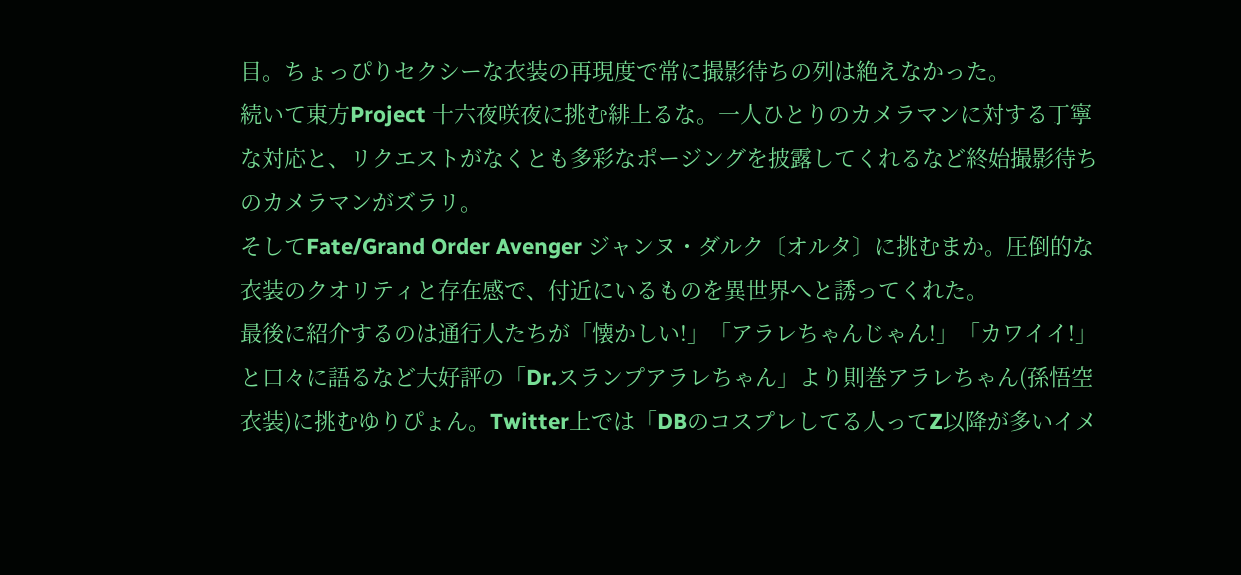目。ちょっぴりセクシーな衣装の再現度で常に撮影待ちの列は絶えなかった。
続いて東方Project 十六夜咲夜に挑む緋上るな。一人ひとりのカメラマンに対する丁寧な対応と、リクエストがなくとも多彩なポージングを披露してくれるなど終始撮影待ちのカメラマンがズラリ。
そしてFate/Grand Order Avenger ジャンヌ・ダルク〔オルタ〕に挑むまか。圧倒的な衣装のクオリティと存在感で、付近にいるものを異世界へと誘ってくれた。
最後に紹介するのは通行人たちが「懐かしい!」「アラレちゃんじゃん!」「カワイイ!」と口々に語るなど大好評の「Dr.スランプアラレちゃん」より則巻アラレちゃん(孫悟空衣装)に挑むゆりぴょん。Twitter上では「DBのコスプレしてる人ってZ以降が多いイメ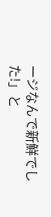ージなんで新鮮でした!」と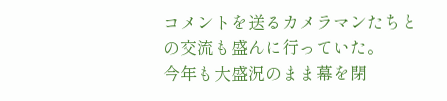コメントを送るカメラマンたちとの交流も盛んに行っていた。
今年も大盛況のまま幕を閉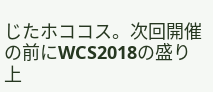じたホココス。次回開催の前にWCS2018の盛り上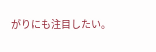がりにも注目したい。